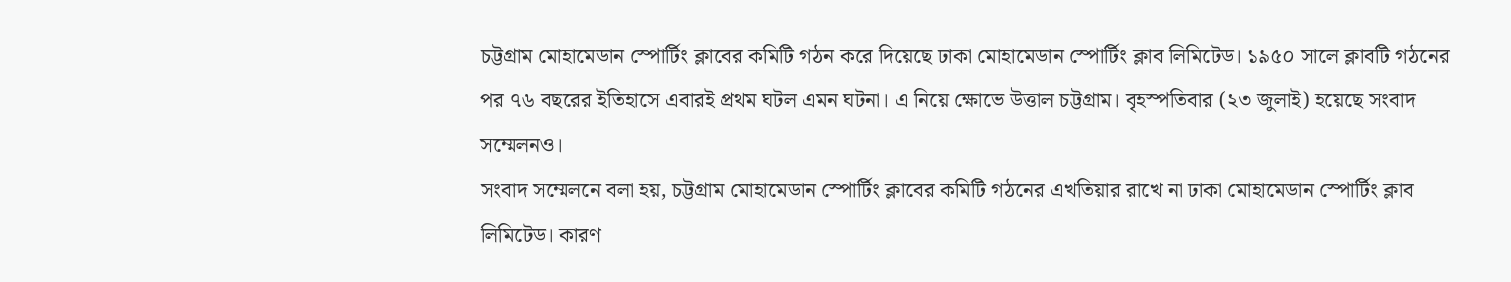চট্টগ্রাম মোহামেডান স্পোর্টিং ক্লাবের কমিটি গঠন করে দিয়েছে ঢাকা মোহামেডান স্পোর্টিং ক্লাব লিমিটেড। ১৯৫০ সালে ক্লাবটি গঠনের পর ৭৬ বছরের ইতিহাসে এবারই প্রথম ঘটল এমন ঘটনা। এ নিয়ে ক্ষোভে উত্তাল চট্টগ্রাম। বৃহস্পতিবার (২৩ জুলাই) হয়েছে সংবাদ সম্মেলনও।
সংবাদ সম্মেলনে বলা হয়, চট্টগ্রাম মোহামেডান স্পোর্টিং ক্লাবের কমিটি গঠনের এখতিয়ার রাখে না ঢাকা মোহামেডান স্পোর্টিং ক্লাব লিমিটেড। কারণ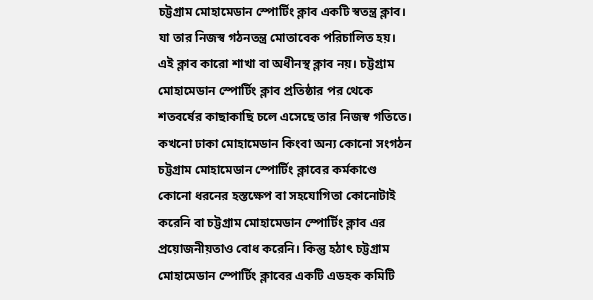চট্টগ্রাম মোহামেডান স্পোর্টিং ক্লাব একটি স্বতন্ত্র ক্লাব। যা তার নিজস্ব গঠনতন্ত্র মোতাবেক পরিচালিত হয়। এই ক্লাব কারো শাখা বা অধীনস্থ ক্লাব নয়। চট্টগ্রাম মোহামেডান স্পোর্টিং ক্লাব প্রতিষ্ঠার পর থেকে শতবর্ষের কাছাকাছি চলে এসেছে তার নিজস্ব গতিতে। কখনো ঢাকা মোহামেডান কিংবা অন্য কোনো সংগঠন চট্টগ্রাম মোহামেডান স্পোর্টিং ক্লাবের কর্মকাণ্ডে কোনো ধরনের হস্তক্ষেপ বা সহযোগিতা কোনোটাই করেনি বা চট্টগ্রাম মোহামেডান স্পোর্টিং ক্লাব এর প্রয়োজনীয়তাও বোধ করেনি। কিন্তু হঠাৎ চট্টগ্রাম মোহামেডান স্পোর্টিং ক্লাবের একটি এডহক কমিটি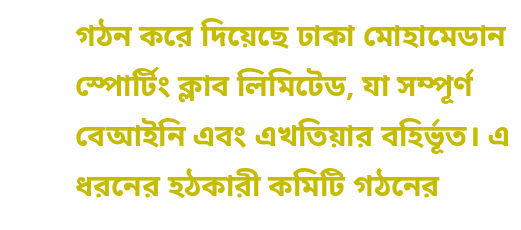গঠন করে দিয়েছে ঢাকা মোহামেডান স্পোর্টিং ক্লাব লিমিটেড, যা সম্পূর্ণ বেআইনি এবং এখতিয়ার বহির্ভূত। এ ধরনের হঠকারী কমিটি গঠনের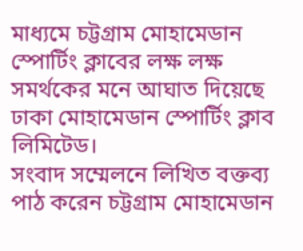মাধ্যমে চট্টগ্রাম মোহামেডান স্পোর্টিং ক্লাবের লক্ষ লক্ষ সমর্থকের মনে আঘাত দিয়েছে ঢাকা মোহামেডান স্পোর্টিং ক্লাব লিমিটেড।
সংবাদ সম্মেলনে লিখিত বক্তব্য পাঠ করেন চট্টগ্রাম মোহামেডান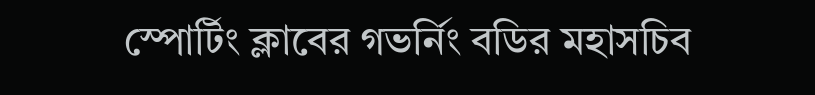স্পোর্টিং ক্লাবের গভর্নিং বডির মহাসচিব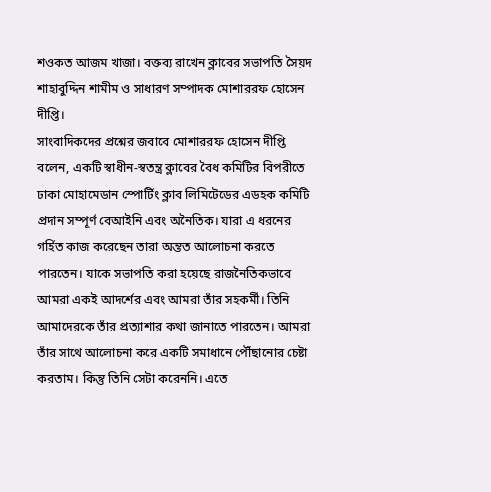শওকত আজম খাজা। বক্তব্য রাখেন ক্লাবের সভাপতি সৈয়দ শাহাবুদ্দিন শামীম ও সাধারণ সম্পাদক মোশাররফ হোসেন দীপ্তি।
সাংবাদিকদের প্রশ্নের জবাবে মোশাররফ হোসেন দীপ্তি বলেন, একটি স্বাধীন-স্বতন্ত্র ক্লাবের বৈধ কমিটির বিপরীতে ঢাকা মোহামেডান স্পোর্টিং ক্লাব লিমিটেডের এডহক কমিটি প্রদান সম্পূর্ণ বেআইনি এবং অনৈতিক। যারা এ ধরনের গর্হিত কাজ করেছেন তারা অন্তত আলোচনা করতে পারতেন। যাকে সভাপতি করা হয়েছে রাজনৈতিকভাবে আমরা একই আদর্শের এবং আমরা তাঁর সহকর্মী। তিনি আমাদেরকে তাঁর প্রত্যাশার কথা জানাতে পারতেন। আমরা তাঁর সাথে আলোচনা করে একটি সমাধানে পৌঁছানোর চেষ্টা করতাম। কিন্তু তিনি সেটা করেননি। এতে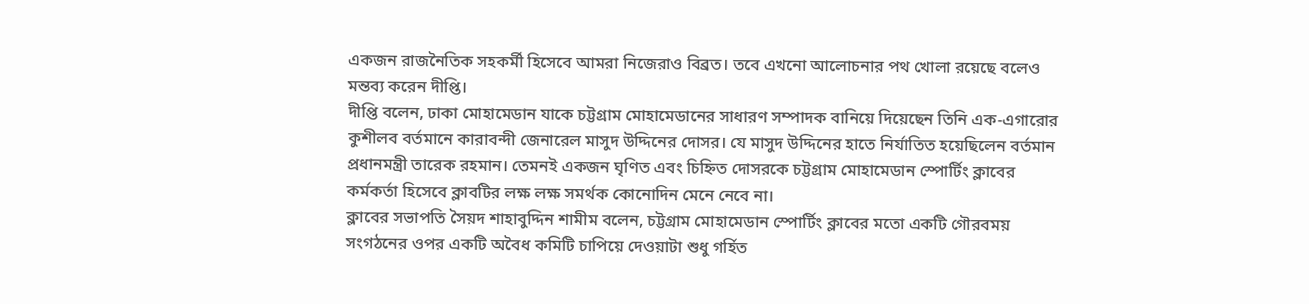একজন রাজনৈতিক সহকর্মী হিসেবে আমরা নিজেরাও বিব্রত। তবে এখনো আলোচনার পথ খোলা রয়েছে বলেও মন্তব্য করেন দীপ্তি।
দীপ্তি বলেন, ঢাকা মোহামেডান যাকে চট্টগ্রাম মোহামেডানের সাধারণ সম্পাদক বানিয়ে দিয়েছেন তিনি এক-এগারোর কুশীলব বর্তমানে কারাবন্দী জেনারেল মাসুদ উদ্দিনের দোসর। যে মাসুদ উদ্দিনের হাতে নির্যাতিত হয়েছিলেন বর্তমান প্রধানমন্ত্রী তারেক রহমান। তেমনই একজন ঘৃণিত এবং চিহ্নিত দোসরকে চট্টগ্রাম মোহামেডান স্পোর্টিং ক্লাবের কর্মকর্তা হিসেবে ক্লাবটির লক্ষ লক্ষ সমর্থক কোনোদিন মেনে নেবে না।
ক্লাবের সভাপতি সৈয়দ শাহাবুদ্দিন শামীম বলেন, চট্টগ্রাম মোহামেডান স্পোর্টিং ক্লাবের মতো একটি গৌরবময় সংগঠনের ওপর একটি অবৈধ কমিটি চাপিয়ে দেওয়াটা শুধু গর্হিত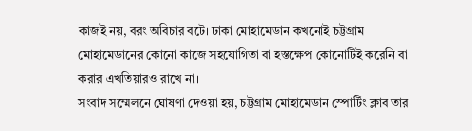কাজই নয়, বরং অবিচার বটে। ঢাকা মোহামেডান কখনোই চট্টগ্রাম মোহামেডানের কোনো কাজে সহযোগিতা বা হস্তক্ষেপ কোনোটিই করেনি বা করার এখতিয়ারও রাখে না।
সংবাদ সম্মেলনে ঘোষণা দেওয়া হয়, চট্টগ্রাম মোহামেডান স্পোর্টিং ক্লাব তার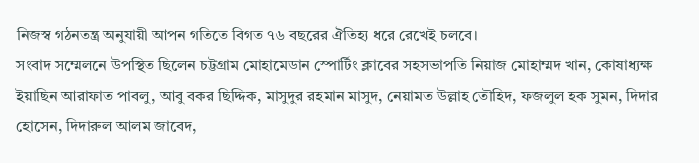নিজস্ব গঠনতন্ত্র অনুযায়ী আপন গতিতে বিগত ৭৬ বছরের ঐতিহ্য ধরে রেখেই চলবে।
সংবাদ সম্মেলনে উপস্থিত ছিলেন চট্টগ্রাম মোহামেডান স্পোর্টিং ক্লাবের সহসভাপতি নিয়াজ মোহাম্মদ খান, কোষাধ্যক্ষ ইয়াছিন আরাফাত পাবলু, আবু বকর ছিদ্দিক, মাসুদুর রহমান মাসুদ, নেয়ামত উল্লাহ তৌহিদ, ফজলুল হক সুমন, দিদার হোসেন, দিদারুল আলম জাবেদ,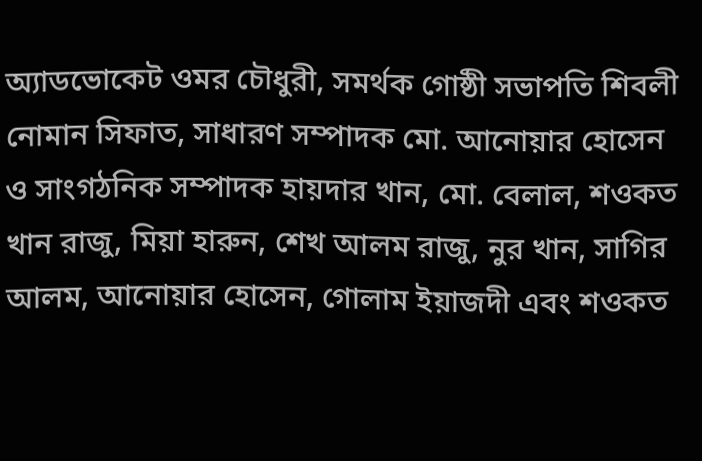অ্যাডভোকেট ওমর চৌধুরী, সমর্থক গোষ্ঠী সভাপতি শিবলী নোমান সিফাত, সাধারণ সম্পাদক মো. আনোয়ার হোসেন ও সাংগঠনিক সম্পাদক হায়দার খান, মো. বেলাল, শওকত খান রাজু, মিয়া হারুন, শেখ আলম রাজু, নুর খান, সাগির আলম, আনোয়ার হোসেন, গোলাম ইয়াজদী এবং শওকত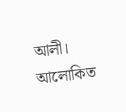আলী।
আলোকিত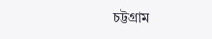চট্টগ্রাম